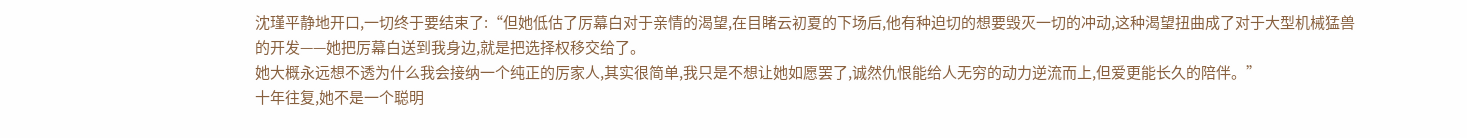沈瑾平静地开口,一切终于要结束了:“但她低估了厉幕白对于亲情的渴望,在目睹云初夏的下场后,他有种迫切的想要毁灭一切的冲动,这种渴望扭曲成了对于大型机械猛兽的开发——她把厉幕白送到我身边,就是把选择权移交给了。
她大概永远想不透为什么我会接纳一个纯正的厉家人,其实很简单,我只是不想让她如愿罢了,诚然仇恨能给人无穷的动力逆流而上,但爱更能长久的陪伴。”
十年往复,她不是一个聪明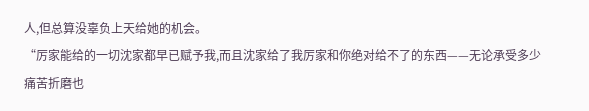人,但总算没辜负上天给她的机会。
“厉家能给的一切沈家都早已赋予我,而且沈家给了我厉家和你绝对给不了的东西——无论承受多少痛苦折磨也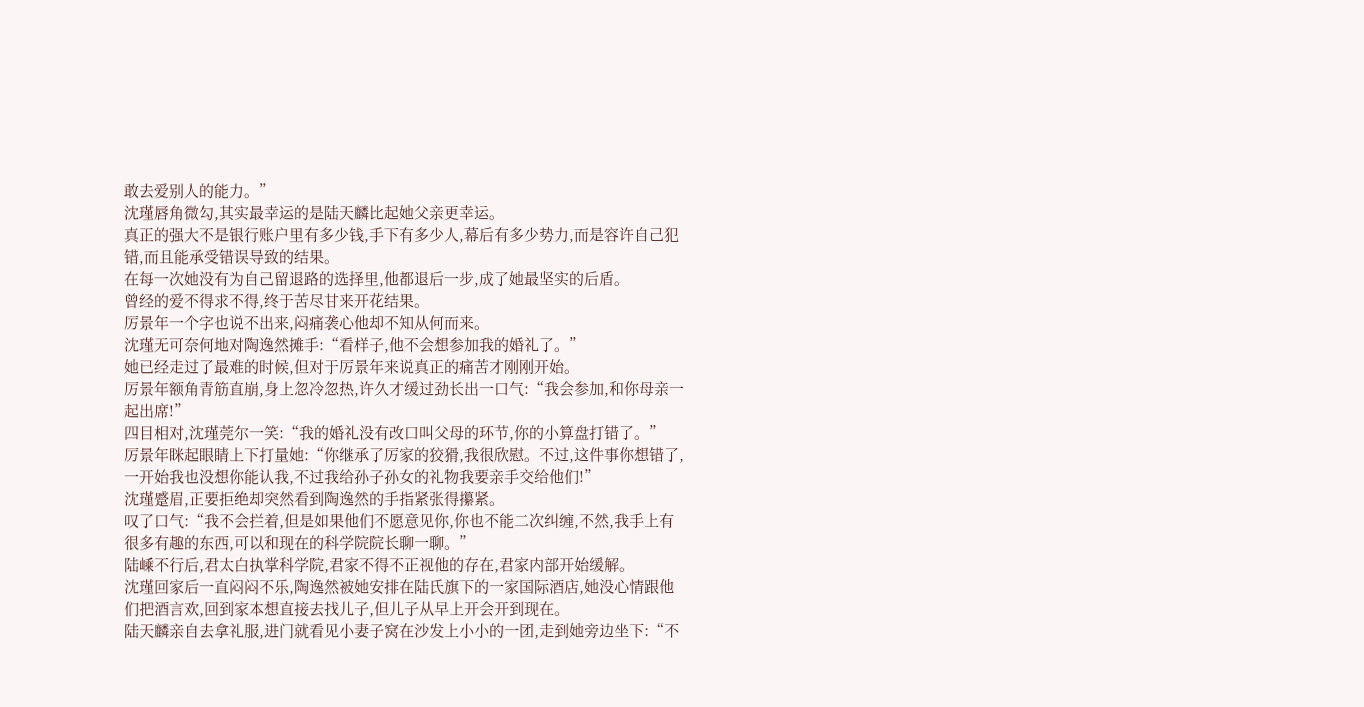敢去爱别人的能力。”
沈瑾唇角微勾,其实最幸运的是陆天麟比起她父亲更幸运。
真正的强大不是银行账户里有多少钱,手下有多少人,幕后有多少势力,而是容许自己犯错,而且能承受错误导致的结果。
在每一次她没有为自己留退路的选择里,他都退后一步,成了她最坚实的后盾。
曾经的爱不得求不得,终于苦尽甘来开花结果。
厉景年一个字也说不出来,闷痛袭心他却不知从何而来。
沈瑾无可奈何地对陶逸然摊手:“看样子,他不会想参加我的婚礼了。”
她已经走过了最难的时候,但对于厉景年来说真正的痛苦才刚刚开始。
厉景年额角青筋直崩,身上忽冷忽热,许久才缓过劲长出一口气:“我会参加,和你母亲一起出席!”
四目相对,沈瑾莞尔一笑:“我的婚礼没有改口叫父母的环节,你的小算盘打错了。”
厉景年眯起眼睛上下打量她:“你继承了厉家的狡猾,我很欣慰。不过,这件事你想错了,一开始我也没想你能认我,不过我给孙子孙女的礼物我要亲手交给他们!”
沈瑾蹙眉,正要拒绝却突然看到陶逸然的手指紧张得攥紧。
叹了口气:“我不会拦着,但是如果他们不愿意见你,你也不能二次纠缠,不然,我手上有很多有趣的东西,可以和现在的科学院院长聊一聊。”
陆嵊不行后,君太白执掌科学院,君家不得不正视他的存在,君家内部开始缓解。
沈瑾回家后一直闷闷不乐,陶逸然被她安排在陆氏旗下的一家国际酒店,她没心情跟他们把酒言欢,回到家本想直接去找儿子,但儿子从早上开会开到现在。
陆天麟亲自去拿礼服,进门就看见小妻子窝在沙发上小小的一团,走到她旁边坐下:“不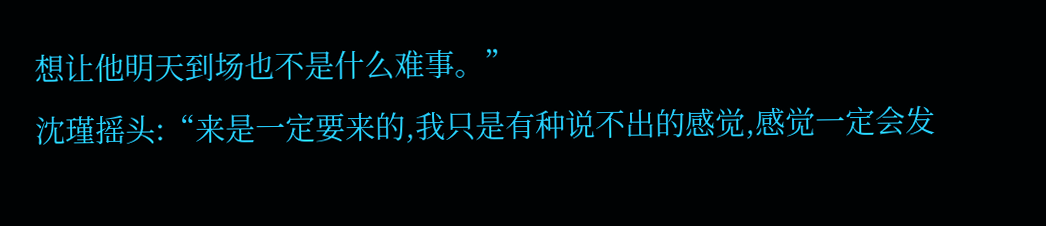想让他明天到场也不是什么难事。”
沈瑾摇头:“来是一定要来的,我只是有种说不出的感觉,感觉一定会发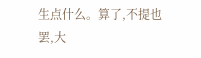生点什么。算了,不提也罢,大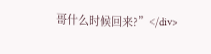哥什么时候回来?”</div>